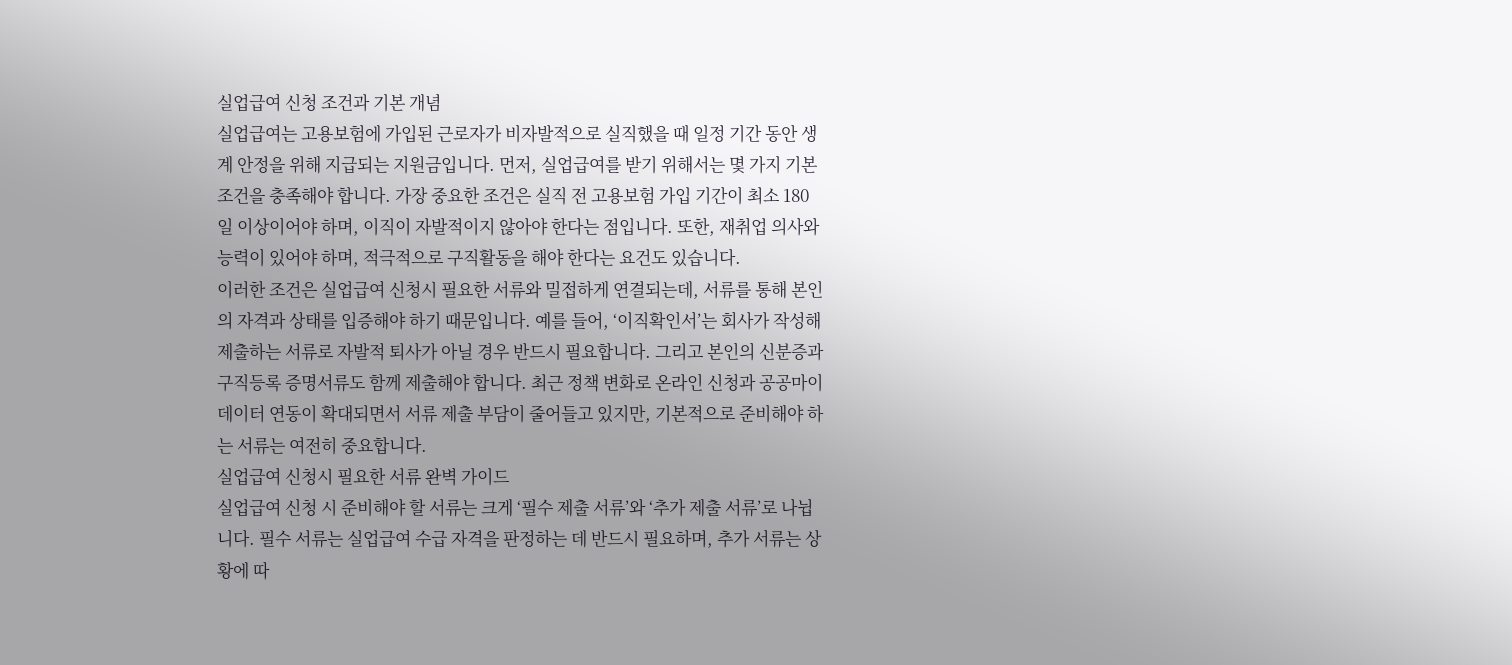실업급여 신청 조건과 기본 개념
실업급여는 고용보험에 가입된 근로자가 비자발적으로 실직했을 때 일정 기간 동안 생계 안정을 위해 지급되는 지원금입니다. 먼저, 실업급여를 받기 위해서는 몇 가지 기본 조건을 충족해야 합니다. 가장 중요한 조건은 실직 전 고용보험 가입 기간이 최소 180일 이상이어야 하며, 이직이 자발적이지 않아야 한다는 점입니다. 또한, 재취업 의사와 능력이 있어야 하며, 적극적으로 구직활동을 해야 한다는 요건도 있습니다.
이러한 조건은 실업급여 신청시 필요한 서류와 밀접하게 연결되는데, 서류를 통해 본인의 자격과 상태를 입증해야 하기 때문입니다. 예를 들어, ‘이직확인서’는 회사가 작성해 제출하는 서류로 자발적 퇴사가 아닐 경우 반드시 필요합니다. 그리고 본인의 신분증과 구직등록 증명서류도 함께 제출해야 합니다. 최근 정책 변화로 온라인 신청과 공공마이데이터 연동이 확대되면서 서류 제출 부담이 줄어들고 있지만, 기본적으로 준비해야 하는 서류는 여전히 중요합니다.
실업급여 신청시 필요한 서류 완벽 가이드
실업급여 신청 시 준비해야 할 서류는 크게 ‘필수 제출 서류’와 ‘추가 제출 서류’로 나뉩니다. 필수 서류는 실업급여 수급 자격을 판정하는 데 반드시 필요하며, 추가 서류는 상황에 따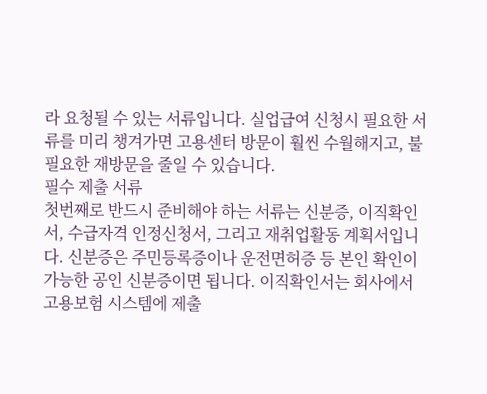라 요청될 수 있는 서류입니다. 실업급여 신청시 필요한 서류를 미리 챙겨가면 고용센터 방문이 훨씬 수월해지고, 불필요한 재방문을 줄일 수 있습니다.
필수 제출 서류
첫번째로 반드시 준비해야 하는 서류는 신분증, 이직확인서, 수급자격 인정신청서, 그리고 재취업활동 계획서입니다. 신분증은 주민등록증이나 운전면허증 등 본인 확인이 가능한 공인 신분증이면 됩니다. 이직확인서는 회사에서 고용보험 시스템에 제출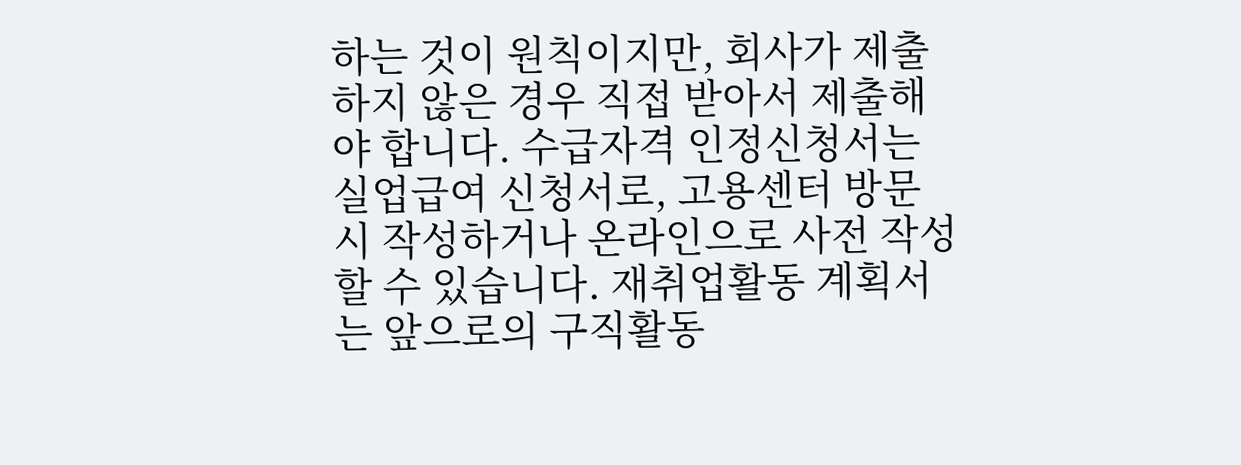하는 것이 원칙이지만, 회사가 제출하지 않은 경우 직접 받아서 제출해야 합니다. 수급자격 인정신청서는 실업급여 신청서로, 고용센터 방문 시 작성하거나 온라인으로 사전 작성할 수 있습니다. 재취업활동 계획서는 앞으로의 구직활동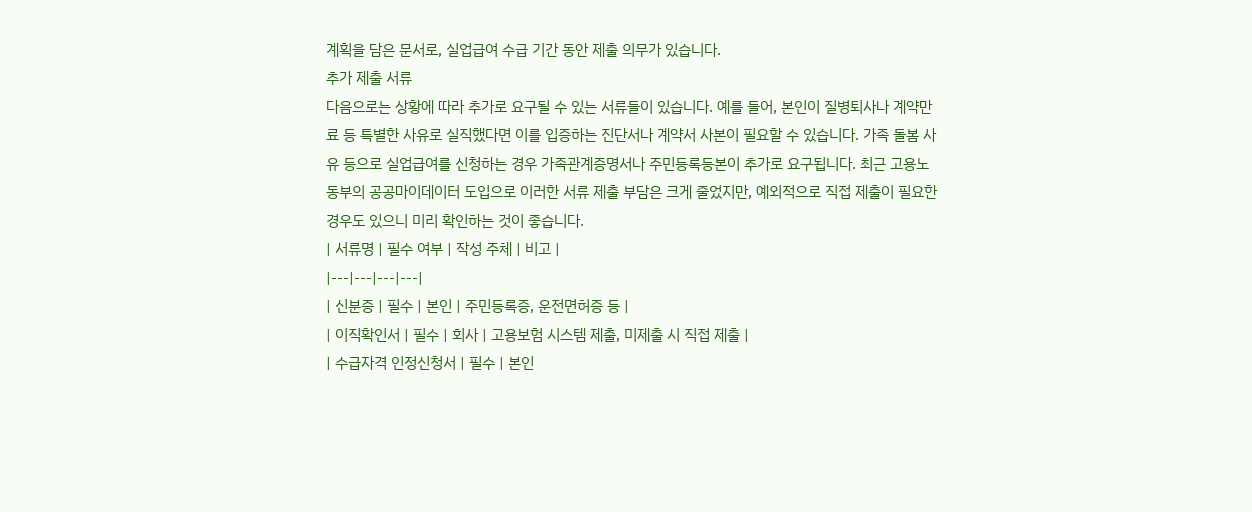계획을 담은 문서로, 실업급여 수급 기간 동안 제출 의무가 있습니다.
추가 제출 서류
다음으로는 상황에 따라 추가로 요구될 수 있는 서류들이 있습니다. 예를 들어, 본인이 질병퇴사나 계약만료 등 특별한 사유로 실직했다면 이를 입증하는 진단서나 계약서 사본이 필요할 수 있습니다. 가족 돌봄 사유 등으로 실업급여를 신청하는 경우 가족관계증명서나 주민등록등본이 추가로 요구됩니다. 최근 고용노동부의 공공마이데이터 도입으로 이러한 서류 제출 부담은 크게 줄었지만, 예외적으로 직접 제출이 필요한 경우도 있으니 미리 확인하는 것이 좋습니다.
| 서류명 | 필수 여부 | 작성 주체 | 비고 |
|---|---|---|---|
| 신분증 | 필수 | 본인 | 주민등록증, 운전면허증 등 |
| 이직확인서 | 필수 | 회사 | 고용보험 시스템 제출, 미제출 시 직접 제출 |
| 수급자격 인정신청서 | 필수 | 본인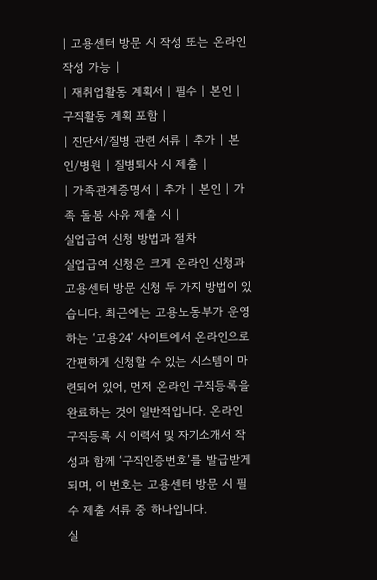| 고용센터 방문 시 작성 또는 온라인 작성 가능 |
| 재취업활동 계획서 | 필수 | 본인 | 구직활동 계획 포함 |
| 진단서/질병 관련 서류 | 추가 | 본인/병원 | 질병퇴사 시 제출 |
| 가족관계증명서 | 추가 | 본인 | 가족 돌봄 사유 제출 시 |
실업급여 신청 방법과 절차
실업급여 신청은 크게 온라인 신청과 고용센터 방문 신청 두 가지 방법이 있습니다. 최근에는 고용노동부가 운영하는 ‘고용24’ 사이트에서 온라인으로 간편하게 신청할 수 있는 시스템이 마련되어 있어, 먼저 온라인 구직등록을 완료하는 것이 일반적입니다. 온라인 구직등록 시 이력서 및 자기소개서 작성과 함께 ‘구직인증번호’를 발급받게 되며, 이 번호는 고용센터 방문 시 필수 제출 서류 중 하나입니다.
실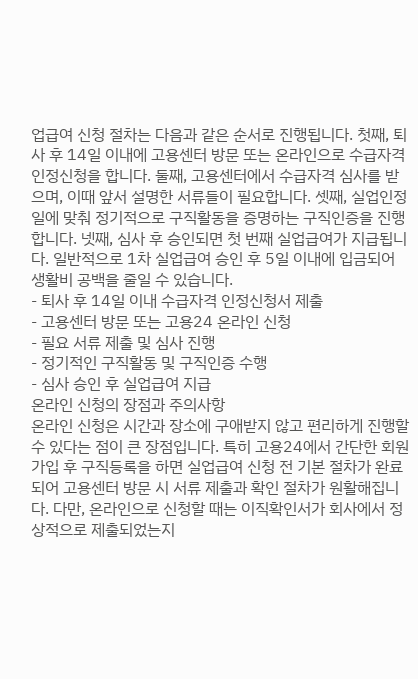업급여 신청 절차는 다음과 같은 순서로 진행됩니다. 첫째, 퇴사 후 14일 이내에 고용센터 방문 또는 온라인으로 수급자격 인정신청을 합니다. 둘째, 고용센터에서 수급자격 심사를 받으며, 이때 앞서 설명한 서류들이 필요합니다. 셋째, 실업인정일에 맞춰 정기적으로 구직활동을 증명하는 구직인증을 진행합니다. 넷째, 심사 후 승인되면 첫 번째 실업급여가 지급됩니다. 일반적으로 1차 실업급여 승인 후 5일 이내에 입금되어 생활비 공백을 줄일 수 있습니다.
- 퇴사 후 14일 이내 수급자격 인정신청서 제출
- 고용센터 방문 또는 고용24 온라인 신청
- 필요 서류 제출 및 심사 진행
- 정기적인 구직활동 및 구직인증 수행
- 심사 승인 후 실업급여 지급
온라인 신청의 장점과 주의사항
온라인 신청은 시간과 장소에 구애받지 않고 편리하게 진행할 수 있다는 점이 큰 장점입니다. 특히 고용24에서 간단한 회원 가입 후 구직등록을 하면 실업급여 신청 전 기본 절차가 완료되어 고용센터 방문 시 서류 제출과 확인 절차가 원활해집니다. 다만, 온라인으로 신청할 때는 이직확인서가 회사에서 정상적으로 제출되었는지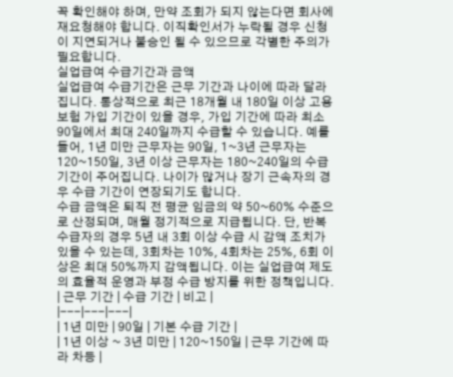꼭 확인해야 하며, 만약 조회가 되지 않는다면 회사에 재요청해야 합니다. 이직확인서가 누락될 경우 신청이 지연되거나 불승인 될 수 있으므로 각별한 주의가 필요합니다.
실업급여 수급기간과 금액
실업급여 수급기간은 근무 기간과 나이에 따라 달라집니다. 통상적으로 최근 18개월 내 180일 이상 고용보험 가입 기간이 있을 경우, 가입 기간에 따라 최소 90일에서 최대 240일까지 수급할 수 있습니다. 예를 들어, 1년 미만 근무자는 90일, 1~3년 근무자는 120~150일, 3년 이상 근무자는 180~240일의 수급 기간이 주어집니다. 나이가 많거나 장기 근속자의 경우 수급 기간이 연장되기도 합니다.
수급 금액은 퇴직 전 평균 임금의 약 50~60% 수준으로 산정되며, 매월 정기적으로 지급됩니다. 단, 반복 수급자의 경우 5년 내 3회 이상 수급 시 감액 조치가 있을 수 있는데, 3회차는 10%, 4회차는 25%, 6회 이상은 최대 50%까지 감액됩니다. 이는 실업급여 제도의 효율적 운영과 부정 수급 방지를 위한 정책입니다.
| 근무 기간 | 수급 기간 | 비고 |
|---|---|---|
| 1년 미만 | 90일 | 기본 수급 기간 |
| 1년 이상 ~ 3년 미만 | 120~150일 | 근무 기간에 따라 차등 |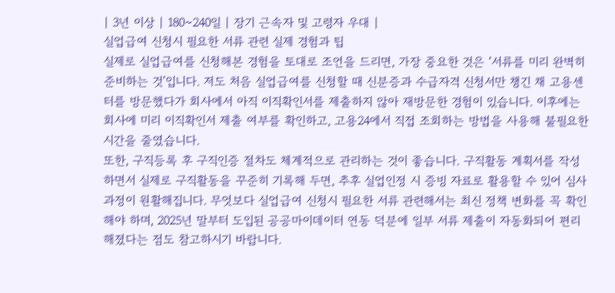| 3년 이상 | 180~240일 | 장기 근속자 및 고령자 우대 |
실업급여 신청시 필요한 서류 관련 실제 경험과 팁
실제로 실업급여를 신청해본 경험을 토대로 조언을 드리면, 가장 중요한 것은 ‘서류를 미리 완벽히 준비하는 것’입니다. 저도 처음 실업급여를 신청할 때 신분증과 수급자격 신청서만 챙긴 채 고용센터를 방문했다가 회사에서 아직 이직확인서를 제출하지 않아 재방문한 경험이 있습니다. 이후에는 회사에 미리 이직확인서 제출 여부를 확인하고, 고용24에서 직접 조회하는 방법을 사용해 불필요한 시간을 줄였습니다.
또한, 구직등록 후 구직인증 절차도 체계적으로 관리하는 것이 좋습니다. 구직활동 계획서를 작성하면서 실제로 구직활동을 꾸준히 기록해 두면, 추후 실업인정 시 증빙 자료로 활용할 수 있어 심사 과정이 원활해집니다. 무엇보다 실업급여 신청시 필요한 서류 관련해서는 최신 정책 변화를 꼭 확인해야 하며, 2025년 말부터 도입된 공공마이데이터 연동 덕분에 일부 서류 제출이 자동화되어 편리해졌다는 점도 참고하시기 바랍니다.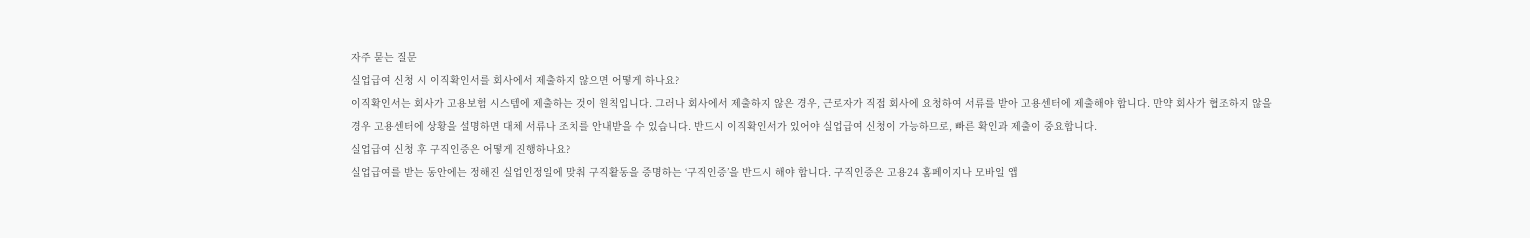자주 묻는 질문
실업급여 신청 시 이직확인서를 회사에서 제출하지 않으면 어떻게 하나요?
이직확인서는 회사가 고용보험 시스템에 제출하는 것이 원칙입니다. 그러나 회사에서 제출하지 않은 경우, 근로자가 직접 회사에 요청하여 서류를 받아 고용센터에 제출해야 합니다. 만약 회사가 협조하지 않을 경우 고용센터에 상황을 설명하면 대체 서류나 조치를 안내받을 수 있습니다. 반드시 이직확인서가 있어야 실업급여 신청이 가능하므로, 빠른 확인과 제출이 중요합니다.
실업급여 신청 후 구직인증은 어떻게 진행하나요?
실업급여를 받는 동안에는 정해진 실업인정일에 맞춰 구직활동을 증명하는 ‘구직인증’을 반드시 해야 합니다. 구직인증은 고용24 홈페이지나 모바일 앱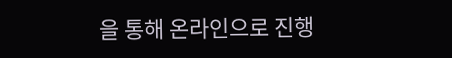을 통해 온라인으로 진행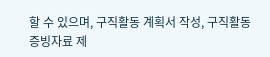할 수 있으며, 구직활동 계획서 작성, 구직활동 증빙자료 제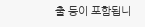출 등이 포함됩니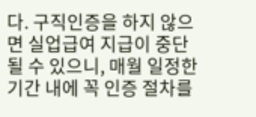다. 구직인증을 하지 않으면 실업급여 지급이 중단될 수 있으니, 매월 일정한 기간 내에 꼭 인증 절차를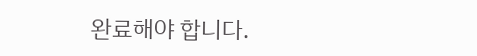완료해야 합니다.